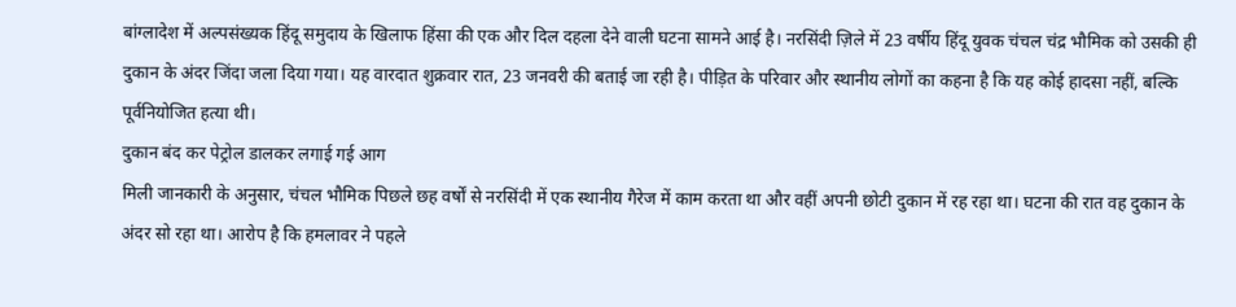बांग्लादेश में अल्पसंख्यक हिंदू समुदाय के खिलाफ हिंसा की एक और दिल दहला देने वाली घटना सामने आई है। नरसिंदी ज़िले में 23 वर्षीय हिंदू युवक चंचल चंद्र भौमिक को उसकी ही दुकान के अंदर जिंदा जला दिया गया। यह वारदात शुक्रवार रात, 23 जनवरी की बताई जा रही है। पीड़ित के परिवार और स्थानीय लोगों का कहना है कि यह कोई हादसा नहीं, बल्कि पूर्वनियोजित हत्या थी।
दुकान बंद कर पेट्रोल डालकर लगाई गई आग
मिली जानकारी के अनुसार, चंचल भौमिक पिछले छह वर्षों से नरसिंदी में एक स्थानीय गैरेज में काम करता था और वहीं अपनी छोटी दुकान में रह रहा था। घटना की रात वह दुकान के अंदर सो रहा था। आरोप है कि हमलावर ने पहले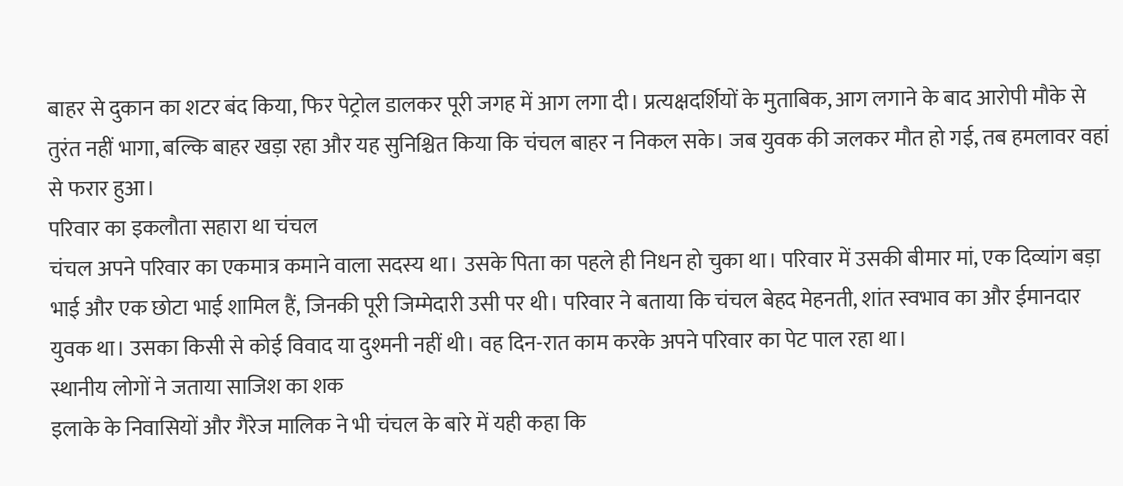बाहर से दुकान का शटर बंद किया, फिर पेट्रोल डालकर पूरी जगह में आग लगा दी। प्रत्यक्षदर्शियों के मुताबिक, आग लगाने के बाद आरोपी मौके से तुरंत नहीं भागा, बल्कि बाहर खड़ा रहा और यह सुनिश्चित किया कि चंचल बाहर न निकल सके। जब युवक की जलकर मौत हो गई, तब हमलावर वहां से फरार हुआ।
परिवार का इकलौता सहारा था चंचल
चंचल अपने परिवार का एकमात्र कमाने वाला सदस्य था। उसके पिता का पहले ही निधन हो चुका था। परिवार में उसकी बीमार मां, एक दिव्यांग बड़ा भाई और एक छोटा भाई शामिल हैं, जिनकी पूरी जिम्मेदारी उसी पर थी। परिवार ने बताया कि चंचल बेहद मेहनती, शांत स्वभाव का और ईमानदार युवक था। उसका किसी से कोई विवाद या दुश्मनी नहीं थी। वह दिन-रात काम करके अपने परिवार का पेट पाल रहा था।
स्थानीय लोगों ने जताया साजिश का शक
इलाके के निवासियों और गैरेज मालिक ने भी चंचल के बारे में यही कहा कि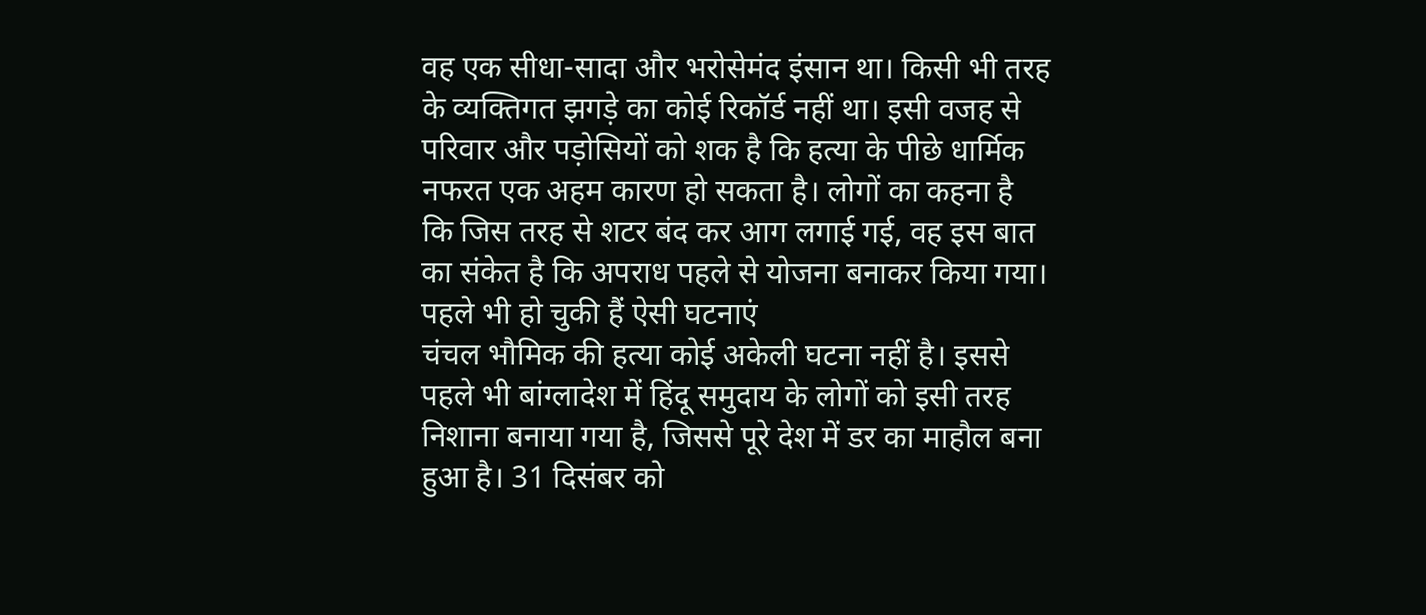वह एक सीधा-सादा और भरोसेमंद इंसान था। किसी भी तरह के व्यक्तिगत झगड़े का कोई रिकॉर्ड नहीं था। इसी वजह से परिवार और पड़ोसियों को शक है कि हत्या के पीछे धार्मिक नफरत एक अहम कारण हो सकता है। लोगों का कहना है कि जिस तरह से शटर बंद कर आग लगाई गई, वह इस बात का संकेत है कि अपराध पहले से योजना बनाकर किया गया।
पहले भी हो चुकी हैं ऐसी घटनाएं
चंचल भौमिक की हत्या कोई अकेली घटना नहीं है। इससे पहले भी बांग्लादेश में हिंदू समुदाय के लोगों को इसी तरह निशाना बनाया गया है, जिससे पूरे देश में डर का माहौल बना हुआ है। 31 दिसंबर को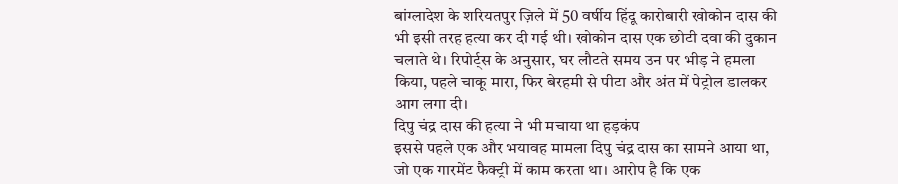बांग्लादेश के शरियतपुर ज़िले में 50 वर्षीय हिंदू कारोबारी खोकोन दास की भी इसी तरह हत्या कर दी गई थी। खोकोन दास एक छोटी दवा की दुकान चलाते थे। रिपोर्ट्स के अनुसार, घर लौटते समय उन पर भीड़ ने हमला किया, पहले चाकू मारा, फिर बेरहमी से पीटा और अंत में पेट्रोल डालकर आग लगा दी।
दिपु चंद्र दास की हत्या ने भी मचाया था हड़कंप
इससे पहले एक और भयावह मामला दिपु चंद्र दास का सामने आया था, जो एक गारमेंट फैक्ट्री में काम करता था। आरोप है कि एक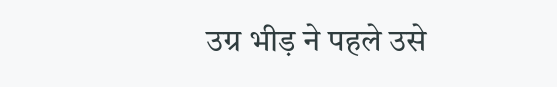उग्र भीड़ ने पहले उसे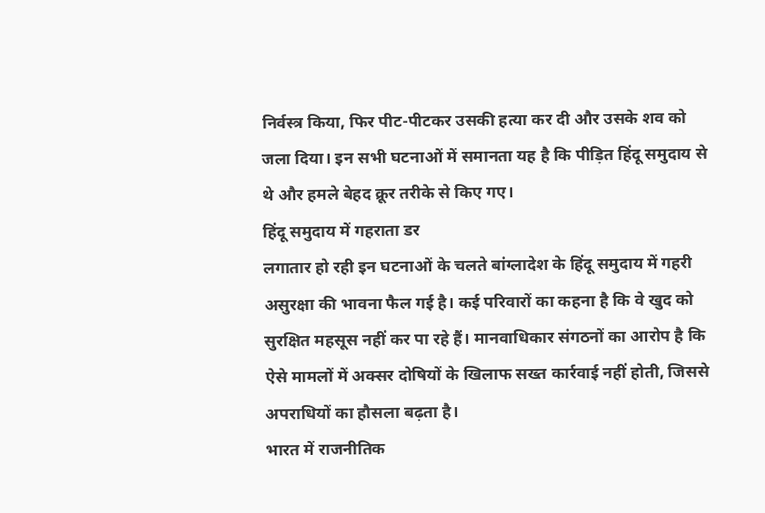निर्वस्त्र किया, फिर पीट-पीटकर उसकी हत्या कर दी और उसके शव को जला दिया। इन सभी घटनाओं में समानता यह है कि पीड़ित हिंदू समुदाय से थे और हमले बेहद क्रूर तरीके से किए गए।
हिंदू समुदाय में गहराता डर
लगातार हो रही इन घटनाओं के चलते बांग्लादेश के हिंदू समुदाय में गहरी असुरक्षा की भावना फैल गई है। कई परिवारों का कहना है कि वे खुद को सुरक्षित महसूस नहीं कर पा रहे हैं। मानवाधिकार संगठनों का आरोप है कि ऐसे मामलों में अक्सर दोषियों के खिलाफ सख्त कार्रवाई नहीं होती, जिससे अपराधियों का हौसला बढ़ता है।
भारत में राजनीतिक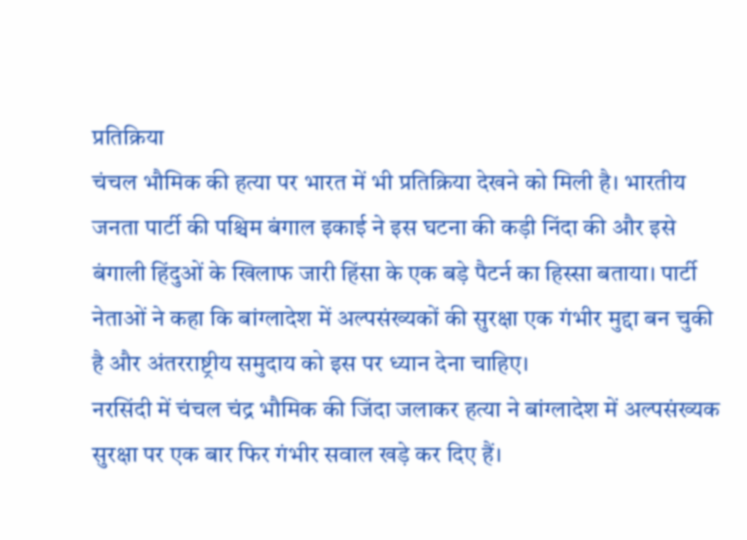प्रतिक्रिया
चंचल भौमिक की हत्या पर भारत में भी प्रतिक्रिया देखने को मिली है। भारतीय जनता पार्टी की पश्चिम बंगाल इकाई ने इस घटना की कड़ी निंदा की और इसे बंगाली हिंदुओं के खिलाफ जारी हिंसा के एक बड़े पैटर्न का हिस्सा बताया। पार्टी नेताओं ने कहा कि बांग्लादेश में अल्पसंख्यकों की सुरक्षा एक गंभीर मुद्दा बन चुकी है और अंतरराष्ट्रीय समुदाय को इस पर ध्यान देना चाहिए।
नरसिंदी में चंचल चंद्र भौमिक की जिंदा जलाकर हत्या ने बांग्लादेश में अल्पसंख्यक सुरक्षा पर एक बार फिर गंभीर सवाल खड़े कर दिए हैं।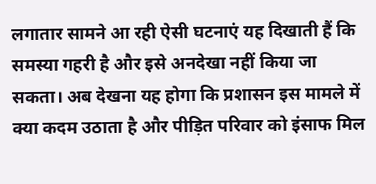लगातार सामने आ रही ऐसी घटनाएं यह दिखाती हैं कि समस्या गहरी है और इसे अनदेखा नहीं किया जा सकता। अब देखना यह होगा कि प्रशासन इस मामले में क्या कदम उठाता है और पीड़ित परिवार को इंसाफ मिल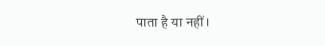पाता है या नहीं।